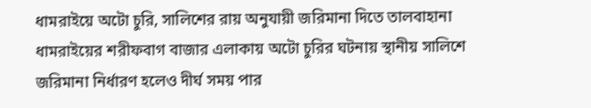ধামরাইয়ে অটো চুরি, সালিশের রায় অনুযায়ী জরিমানা দিতে তালবাহানা
ধামরাইয়ের শরীফবাগ বাজার এলাকায় অটো চুরির ঘটনায় স্থানীয় সালিশে জরিমানা নির্ধারণ হলেও দীর্ঘ সময় পার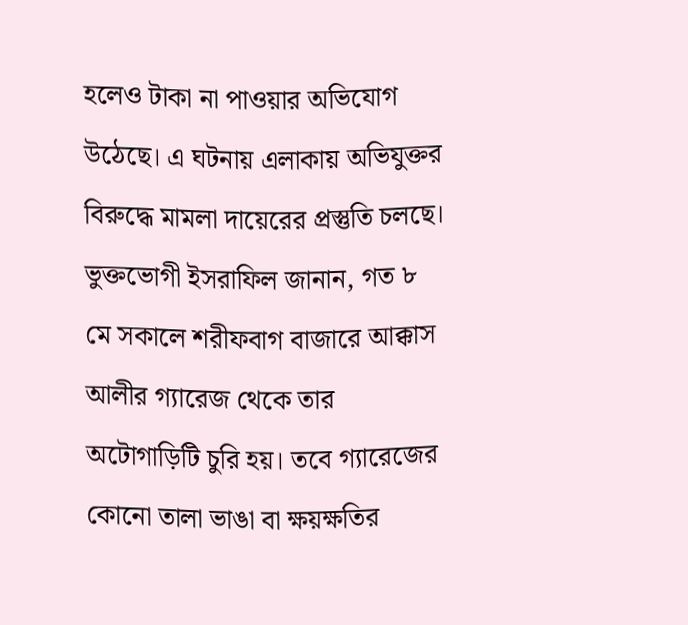হলেও টাকা না পাওয়ার অভিযোগ উঠেছে। এ ঘটনায় এলাকায় অভিযুক্তর বিরুদ্ধে মামলা দায়েরের প্রস্তুতি চলছে।
ভুক্তভোগী ইসরাফিল জানান, গত ৮ মে সকালে শরীফবাগ বাজারে আক্কাস আলীর গ্যারেজ থেকে তার অটোগাড়িটি চুরি হয়। তবে গ্যারেজের কোনো তালা ভাঙা বা ক্ষয়ক্ষতির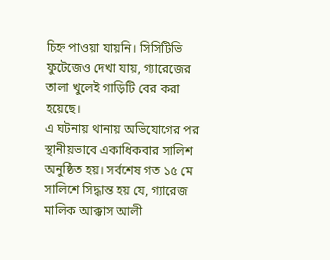চিহ্ন পাওয়া যায়নি। সিসিটিভি ফুটেজেও দেখা যায়, গ্যারেজের তালা খুলেই গাড়িটি বের করা হয়েছে।
এ ঘটনায় থানায় অভিযোগের পর স্থানীয়ভাবে একাধিকবার সালিশ অনুষ্ঠিত হয়। সর্বশেষ গত ১৫ মে সালিশে সিদ্ধান্ত হয় যে, গ্যারেজ মালিক আক্কাস আলী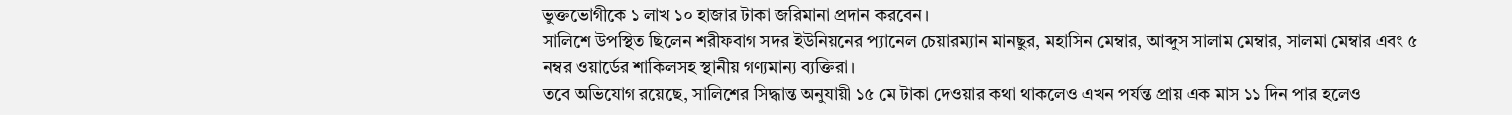ভুক্তভোগীকে ১ লাখ ১০ হাজার টাকা জরিমানা প্রদান করবেন।
সালিশে উপস্থিত ছিলেন শরীফবাগ সদর ইউনিয়নের প্যানেল চেয়ারম্যান মানছুর, মহাসিন মেম্বার, আব্দুস সালাম মেম্বার, সালমা মেম্বার এবং ৫ নম্বর ওয়ার্ডের শাকিলসহ স্থানীয় গণ্যমান্য ব্যক্তিরা।
তবে অভিযোগ রয়েছে, সালিশের সিদ্ধান্ত অনুযায়ী ১৫ মে টাকা দেওয়ার কথা থাকলেও এখন পর্যন্ত প্রায় এক মাস ১১ দিন পার হলেও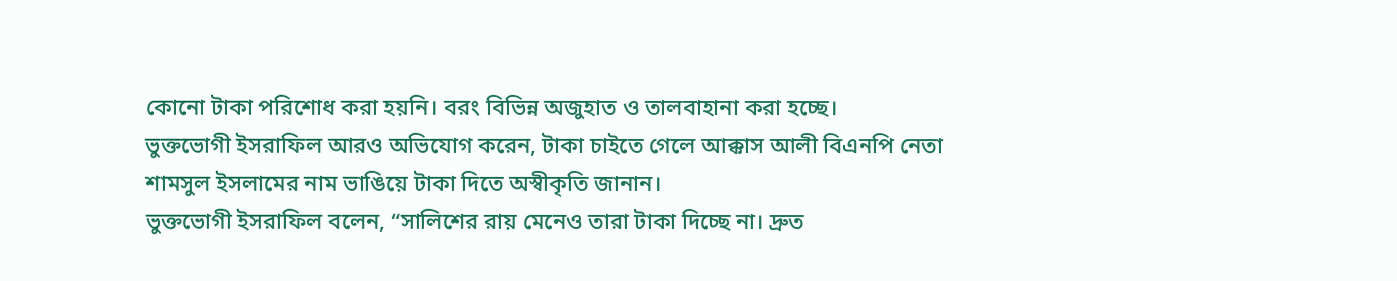কোনো টাকা পরিশোধ করা হয়নি। বরং বিভিন্ন অজুহাত ও তালবাহানা করা হচ্ছে।
ভুক্তভোগী ইসরাফিল আরও অভিযোগ করেন, টাকা চাইতে গেলে আক্কাস আলী বিএনপি নেতা শামসুল ইসলামের নাম ভাঙিয়ে টাকা দিতে অস্বীকৃতি জানান।
ভুক্তভোগী ইসরাফিল বলেন, “সালিশের রায় মেনেও তারা টাকা দিচ্ছে না। দ্রুত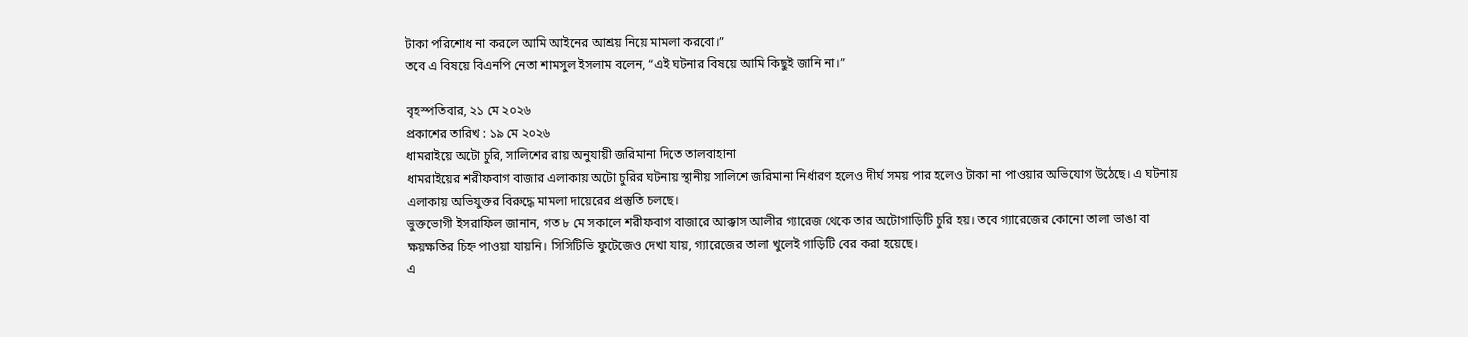টাকা পরিশোধ না করলে আমি আইনের আশ্রয় নিয়ে মামলা করবো।”
তবে এ বিষয়ে বিএনপি নেতা শামসুল ইসলাম বলেন, “এই ঘটনার বিষয়ে আমি কিছুই জানি না।”

বৃহস্পতিবার, ২১ মে ২০২৬
প্রকাশের তারিখ : ১৯ মে ২০২৬
ধামরাইয়ে অটো চুরি, সালিশের রায় অনুযায়ী জরিমানা দিতে তালবাহানা
ধামরাইয়ের শরীফবাগ বাজার এলাকায় অটো চুরির ঘটনায় স্থানীয় সালিশে জরিমানা নির্ধারণ হলেও দীর্ঘ সময় পার হলেও টাকা না পাওয়ার অভিযোগ উঠেছে। এ ঘটনায় এলাকায় অভিযুক্তর বিরুদ্ধে মামলা দায়েরের প্রস্তুতি চলছে।
ভুক্তভোগী ইসরাফিল জানান, গত ৮ মে সকালে শরীফবাগ বাজারে আক্কাস আলীর গ্যারেজ থেকে তার অটোগাড়িটি চুরি হয়। তবে গ্যারেজের কোনো তালা ভাঙা বা ক্ষয়ক্ষতির চিহ্ন পাওয়া যায়নি। সিসিটিভি ফুটেজেও দেখা যায়, গ্যারেজের তালা খুলেই গাড়িটি বের করা হয়েছে।
এ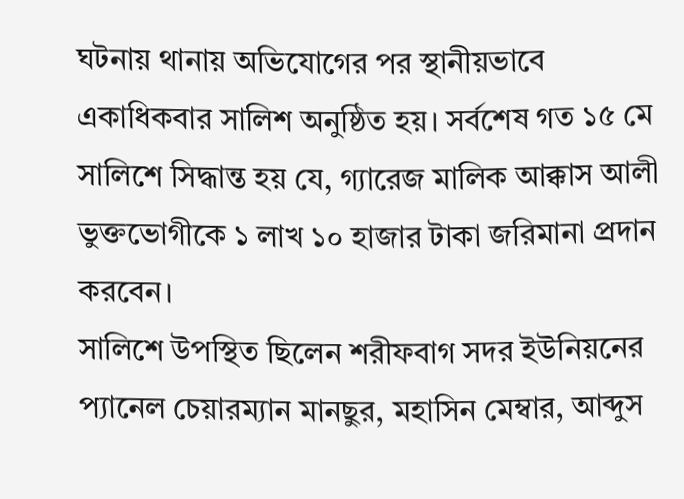ঘটনায় থানায় অভিযোগের পর স্থানীয়ভাবে একাধিকবার সালিশ অনুষ্ঠিত হয়। সর্বশেষ গত ১৫ মে সালিশে সিদ্ধান্ত হয় যে, গ্যারেজ মালিক আক্কাস আলী ভুক্তভোগীকে ১ লাখ ১০ হাজার টাকা জরিমানা প্রদান করবেন।
সালিশে উপস্থিত ছিলেন শরীফবাগ সদর ইউনিয়নের প্যানেল চেয়ারম্যান মানছুর, মহাসিন মেম্বার, আব্দুস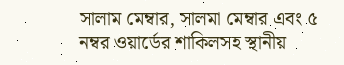সালাম মেম্বার, সালমা মেম্বার এবং ৫ নম্বর ওয়ার্ডের শাকিলসহ স্থানীয়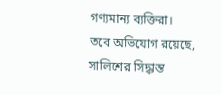গণ্যমান্য ব্যক্তিরা।
তবে অভিযোগ রয়েছে, সালিশের সিদ্ধান্ত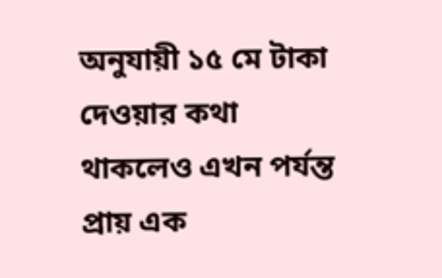অনুযায়ী ১৫ মে টাকা দেওয়ার কথা থাকলেও এখন পর্যন্ত প্রায় এক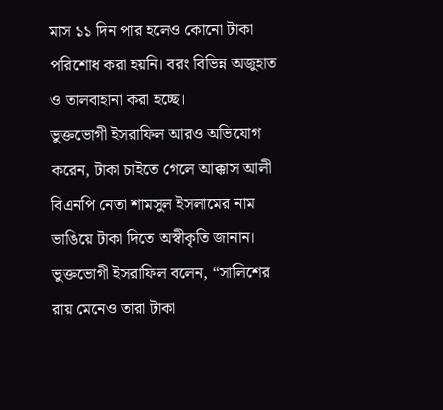মাস ১১ দিন পার হলেও কোনো টাকা পরিশোধ করা হয়নি। বরং বিভিন্ন অজুহাত ও তালবাহানা করা হচ্ছে।
ভুক্তভোগী ইসরাফিল আরও অভিযোগ করেন, টাকা চাইতে গেলে আক্কাস আলী বিএনপি নেতা শামসুল ইসলামের নাম ভাঙিয়ে টাকা দিতে অস্বীকৃতি জানান।
ভুক্তভোগী ইসরাফিল বলেন, “সালিশের রায় মেনেও তারা টাকা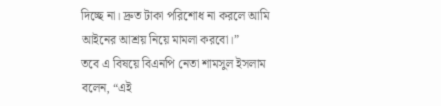দিচ্ছে না। দ্রুত টাকা পরিশোধ না করলে আমি আইনের আশ্রয় নিয়ে মামলা করবো।”
তবে এ বিষয়ে বিএনপি নেতা শামসুল ইসলাম বলেন, “এই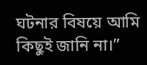ঘটনার বিষয়ে আমি কিছুই জানি না।”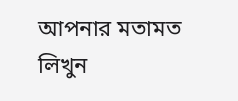আপনার মতামত লিখুন